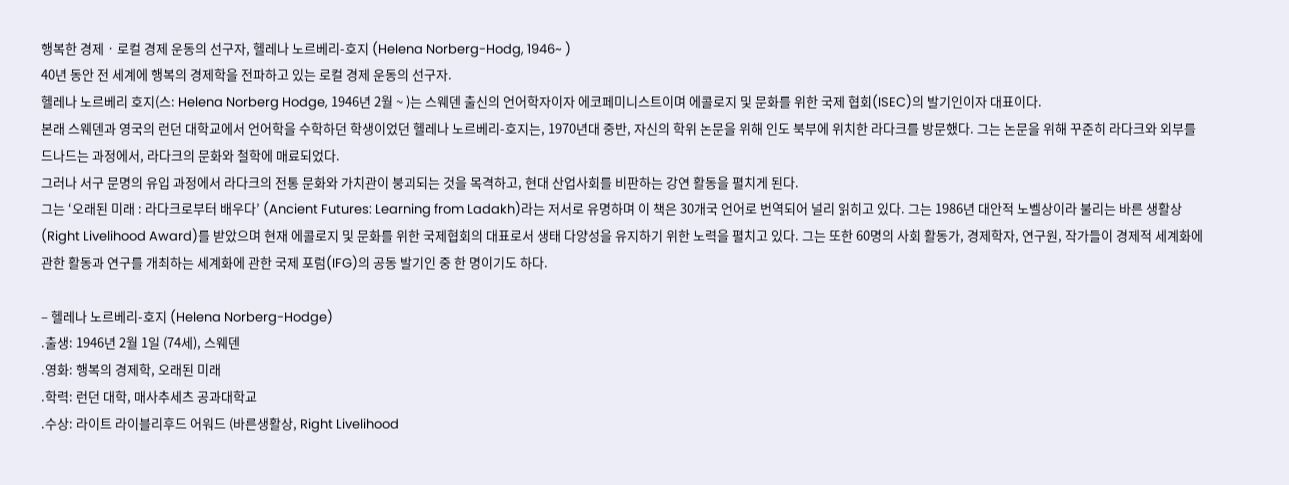행복한 경제 · 로컬 경제 운동의 선구자, 헬레나 노르베리-호지 (Helena Norberg-Hodg, 1946~ )
40년 동안 전 세계에 행복의 경제학을 전파하고 있는 로컬 경제 운동의 선구자.
헬레나 노르베리 호지(스: Helena Norberg Hodge, 1946년 2월 ~ )는 스웨덴 출신의 언어학자이자 에코페미니스트이며 에콜로지 및 문화를 위한 국제 협회(ISEC)의 발기인이자 대표이다.
본래 스웨덴과 영국의 런던 대학교에서 언어학을 수학하던 학생이었던 헬레나 노르베리-호지는, 1970년대 중반, 자신의 학위 논문을 위해 인도 북부에 위치한 라다크를 방문했다. 그는 논문을 위해 꾸준히 라다크와 외부를 드나드는 과정에서, 라다크의 문화와 철학에 매료되었다.
그러나 서구 문명의 유입 과정에서 라다크의 전통 문화와 가치관이 붕괴되는 것을 목격하고, 현대 산업사회를 비판하는 강연 활동을 펼치게 된다.
그는 ‘오래된 미래 : 라다크로부터 배우다’ (Ancient Futures: Learning from Ladakh)라는 저서로 유명하며 이 책은 30개국 언어로 번역되어 널리 읽히고 있다. 그는 1986년 대안적 노벨상이라 불리는 바른 생활상(Right Livelihood Award)를 받았으며 현재 에콜로지 및 문화를 위한 국제협회의 대표로서 생태 다양성을 유지하기 위한 노력을 펼치고 있다. 그는 또한 60명의 사회 활동가, 경제학자, 연구원, 작가들이 경제적 세계화에 관한 활동과 연구를 개최하는 세계화에 관한 국제 포럼(IFG)의 공동 발기인 중 한 명이기도 하다.

– 헬레나 노르베리-호지 (Helena Norberg-Hodge)
.출생: 1946년 2월 1일 (74세), 스웨덴
.영화: 행복의 경제학, 오래된 미래
.학력: 런던 대학, 매사추세츠 공과대학교
.수상: 라이트 라이블리후드 어워드 (바른생활상, Right Livelihood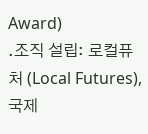Award)
.조직 설립: 로컬퓨처 (Local Futures), 국제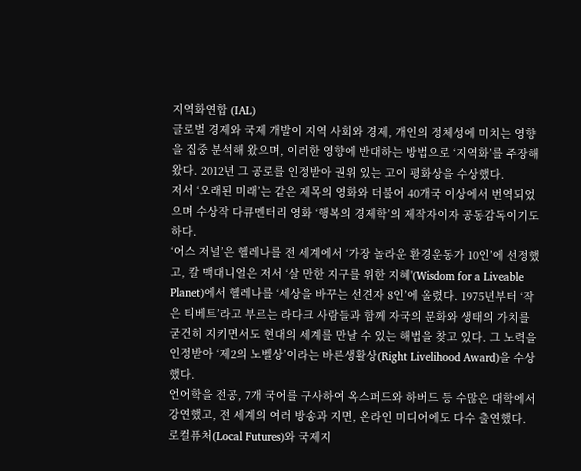지역화연합 (IAL)
글로벌 경제와 국제 개발이 지역 사회와 경제, 개인의 정체성에 미치는 영향을 집중 분석해 왔으며, 이러한 영향에 반대하는 방법으로 ‘지역화’를 주장해 왔다. 2012년 그 공로를 인정받아 권위 있는 고이 평화상을 수상했다.
저서 ‘오래된 미래’는 같은 제목의 영화와 더불어 40개국 이상에서 번역되었으며 수상작 다큐멘터리 영화 ‘행복의 경제학’의 제작자이자 공동감독이기도 하다.
‘어스 저널’은 헬레나를 전 세계에서 ‘가장 놀라운 환경운동가 10인’에 선정했고, 칼 맥대니얼은 저서 ‘살 만한 지구를 위한 지혜'(Wisdom for a Liveable Planet)에서 헬레나를 ‘세상을 바꾸는 선견자 8인’에 올렸다. 1975년부터 ‘작은 티베트’라고 부르는 라다크 사람들과 함께 자국의 문화와 생태의 가치를 굳건히 지키면서도 현대의 세계를 만날 수 있는 해법을 찾고 있다. 그 노력을 인정받아 ‘제2의 노벨상’이라는 바른생활상(Right Livelihood Award)을 수상했다.
언어학을 전공, 7개 국어를 구사하여 옥스퍼드와 하버드 등 수많은 대학에서 강연했고, 전 세계의 여러 방송과 지면, 온라인 미디어에도 다수 출연했다.
로컬퓨처(Local Futures)와 국제지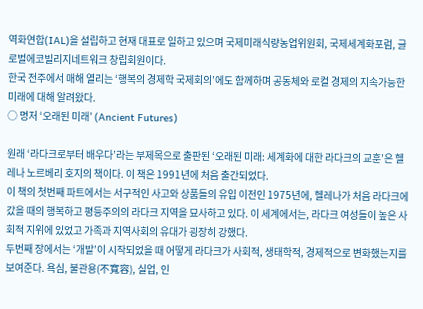역화연합(IAL)을 설립하고 현재 대표로 일하고 있으며 국제미래식량농업위원회, 국제세계화포럼, 글로벌에코빌리지네트워크 창립회원이다.
한국 전주에서 매해 열리는 ‘행복의 경제학 국제회의’에도 함께하며 공동체와 로컬 경제의 지속가능한 미래에 대해 알려왔다.
○ 명저 ‘오래된 미래’ (Ancient Futures)

원래 ‘라다크로부터 배우다’라는 부제목으로 출판된 ‘오래된 미래: 세계화에 대한 라다크의 교훈’은 헬레나 노르베리 호지의 책이다. 이 책은 1991년에 처음 출간되었다.
이 책의 첫번째 파트에서는 서구적인 사고와 상품들의 유입 이전인 1975년에, 헬레나가 처음 라다크에 갔을 때의 행복하고 평등주의의 라다크 지역을 묘사하고 있다. 이 세계에서는, 라다크 여성들이 높은 사회적 지위에 있었고 가족과 지역사회의 유대가 굉장히 강했다.
두번째 장에서는 ‘개발’이 시작되었을 때 어떻게 라다크가 사회적, 생태학적, 경제적으로 변화했는지를 보여준다. 욕심, 불관용(不寬容), 실업, 인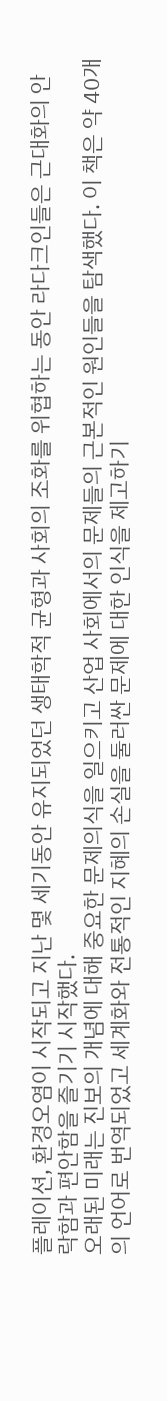플레이션, 환경오염이 시작되고 지난 몇 세기동안 유지되었던 생태학적 균형과 사회의 조화를 위협하는 동안 라다크인들은 근대화의 안락함과 편안함을 즐기기 시작했다.
오래된 미래는 진보의 개념에 대해 중요한 문제의식을 일으키고 산업 사회에서의 문제들의 근본적인 원인들을 탐색했다. 이 책은 약 40개의 언어로 번역되었고 세계화와 전통적인 지혜의 손실을 둘러싼 문제에 대한 인식을 제고하기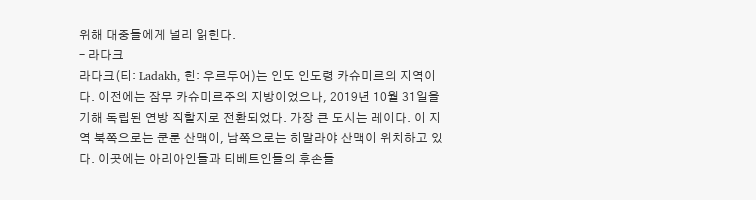위해 대중들에게 널리 읽힌다.
– 라다크
라다크(티: Ladakh, 힌: 우르두어)는 인도 인도령 카슈미르의 지역이다. 이전에는 잠무 카슈미르주의 지방이었으나, 2019년 10월 31일을 기해 독립된 연방 직할지로 전환되었다. 가장 큰 도시는 레이다. 이 지역 북쪽으로는 쿤룬 산맥이, 남쪽으로는 히말라야 산맥이 위치하고 있다. 이곳에는 아리아인들과 티베트인들의 후손들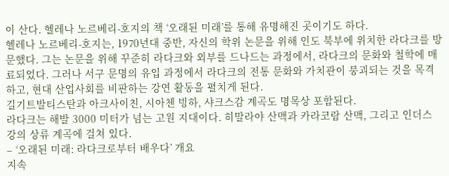이 산다. 헬레나 노르베리-호지의 책 ‘오래된 미래’를 통해 유명해진 곳이기도 하다.
헬레나 노르베리-호지는, 1970년대 중반, 자신의 학위 논문을 위해 인도 북부에 위치한 라다크를 방문했다. 그는 논문을 위해 꾸준히 라다크와 외부를 드나드는 과정에서, 라다크의 문화와 철학에 매료되었다. 그러나 서구 문명의 유입 과정에서 라다크의 전통 문화와 가치관이 붕괴되는 것을 목격하고, 현대 산업사회를 비판하는 강연 활동을 펼치게 된다.
길기트발티스탄과 아크사이친, 시아첸 빙하, 샤크스감 계곡도 명목상 포함된다.
라다크는 해발 3000 미터가 넘는 고원 지대이다. 히말라야 산맥과 카라코람 산맥, 그리고 인더스 강의 상류 계곡에 걸쳐 있다.
– ‘오래된 미래: 라다크로부터 배우다’ 개요
지속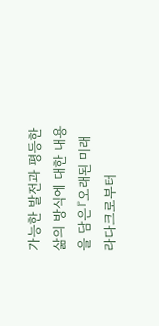가능한 발전과 평등한 삶의 방식에 대한 내용을 담은『오래된 미래 라다크로부터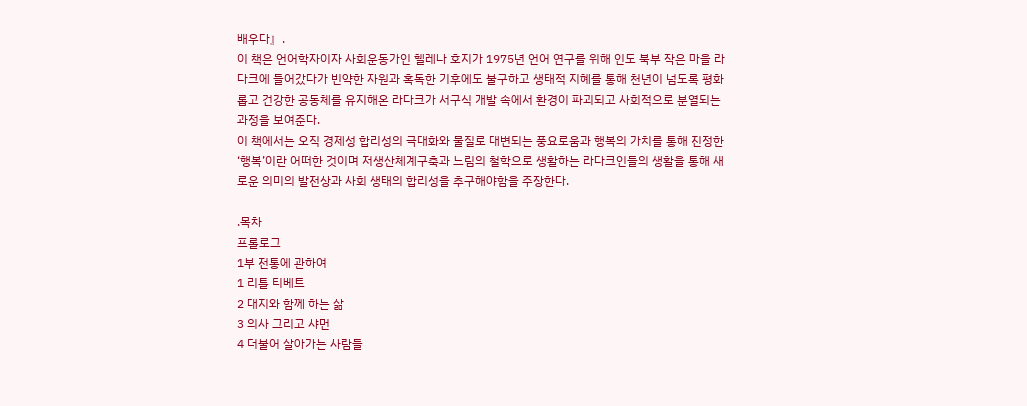배우다』.
이 책은 언어학자이자 사회운동가인 헬레나 호지가 1975년 언어 연구를 위해 인도 북부 작은 마을 라다크에 들어갔다가 빈약한 자원과 혹독한 기후에도 불구하고 생태적 지혜를 통해 천년이 넘도록 평화롭고 건강한 공동체를 유지해온 라다크가 서구식 개발 속에서 환경이 파괴되고 사회적으로 분열되는 과정을 보여준다.
이 책에서는 오직 경제성 합리성의 극대화와 물질로 대변되는 풍요로움과 행복의 가치를 통해 진정한 ‘행복’이란 어떠한 것이며 저생산체계구축과 느림의 철학으로 생활하는 라다크인들의 생활을 통해 새로운 의미의 발전상과 사회 생태의 합리성을 추구해야함을 주장한다.

.목차
프롤로그
1부 전통에 관하여
1 리틀 티베트
2 대지와 함께 하는 삶
3 의사 그리고 샤먼
4 더불어 살아가는 사람들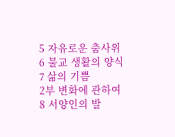5 자유로운 춤사위
6 불교 생활의 양식
7 삶의 기쁨
2부 변화에 관하여
8 서양인의 발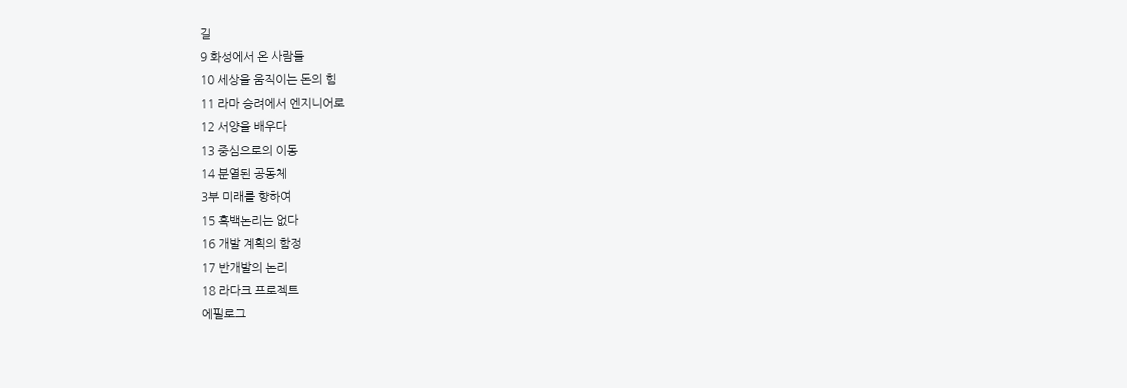길
9 화성에서 온 사람들
10 세상을 움직이는 돈의 힘
11 라마 승려에서 엔지니어로
12 서양을 배우다
13 중심으로의 이동
14 분열된 공동체
3부 미래를 향하여
15 흑백논리는 없다
16 개발 계획의 함정
17 반개발의 논리
18 라다크 프로젝트
에필로그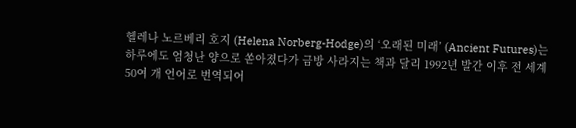헬레나 노르베리 호지 (Helena Norberg-Hodge)의 ‘오래된 미래’ (Ancient Futures)는 하루에도 엄청난 양으로 쏟아졌다가 금방 사라지는 책과 달리 1992년 발간 이후 전 세계 50여 개 언어로 번역되어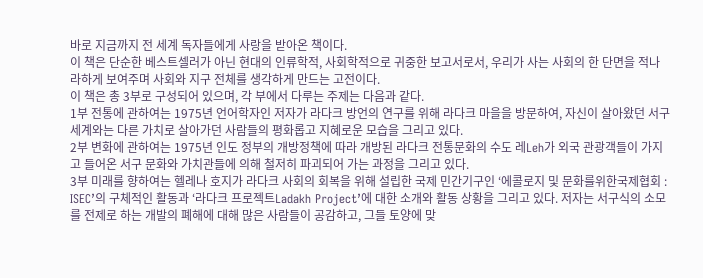바로 지금까지 전 세계 독자들에게 사랑을 받아온 책이다.
이 책은 단순한 베스트셀러가 아닌 현대의 인류학적, 사회학적으로 귀중한 보고서로서, 우리가 사는 사회의 한 단면을 적나라하게 보여주며 사회와 지구 전체를 생각하게 만드는 고전이다.
이 책은 총 3부로 구성되어 있으며, 각 부에서 다루는 주제는 다음과 같다.
1부 전통에 관하여는 1975년 언어학자인 저자가 라다크 방언의 연구를 위해 라다크 마을을 방문하여, 자신이 살아왔던 서구세계와는 다른 가치로 살아가던 사람들의 평화롭고 지혜로운 모습을 그리고 있다.
2부 변화에 관하여는 1975년 인도 정부의 개방정책에 따라 개방된 라다크 전통문화의 수도 레Leh가 외국 관광객들이 가지고 들어온 서구 문화와 가치관들에 의해 철저히 파괴되어 가는 과정을 그리고 있다.
3부 미래를 향하여는 헬레나 호지가 라다크 사회의 회복을 위해 설립한 국제 민간기구인 ‘에콜로지 및 문화를위한국제협회 : ISEC’의 구체적인 활동과 ‘라다크 프로젝트Ladakh Project’에 대한 소개와 활동 상황을 그리고 있다. 저자는 서구식의 소모를 전제로 하는 개발의 폐해에 대해 많은 사람들이 공감하고, 그들 토양에 맞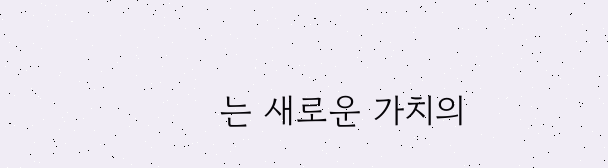는 새로운 가치의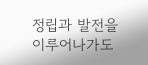정립과 발전을 이루어나가도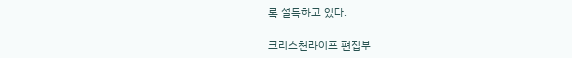록 설득하고 있다.

크리스천라이프 편집부